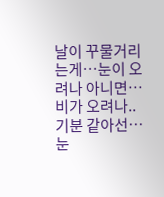날이 꾸물거리는게…눈이 오려나 아니면…비가 오려나..기분 같아선…눈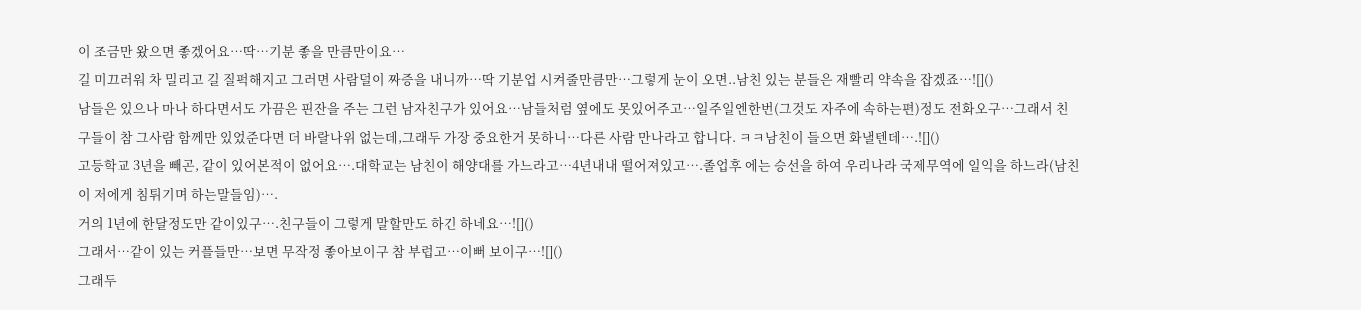이 조금만 왔으면 좋겠어요…딱…기분 좋을 만큼만이요…
길 미끄러워 차 밀리고 길 질퍽해지고 그러면 사람덜이 짜증을 내니까…딱 기분업 시켜줄만큼만…그렇게 눈이 오면..남친 있는 분들은 재빨리 약속을 잡겠죠…![]()
남들은 있으나 마나 하다면서도 가끔은 핀잔을 주는 그런 남자친구가 있어요…남들처럼 옆에도 못있어주고…일주일엔한번(그것도 자주에 속하는편)정도 전화오구…그래서 친구들이 참 그사람 함께만 있었준다면 더 바랄나위 없는데,그래두 가장 중요한거 못하니…다른 사람 만나라고 합니다. ㅋㅋ남친이 들으면 화낼텐데….![]()
고등학교 3년을 빼곤, 같이 있어본적이 없어요….대학교는 남친이 해양대를 가느라고…4년내내 떨어져있고….졸업후 에는 승선을 하여 우리나라 국제무역에 일익을 하느라(남친이 저에게 침튀기며 하는말들임)….
거의 1년에 한달정도만 같이있구….친구들이 그렇게 말할만도 하긴 하네요…![]()
그래서…같이 있는 커플들만…보면 무작정 좋아보이구 참 부럽고…이뻐 보이구…![]()
그래두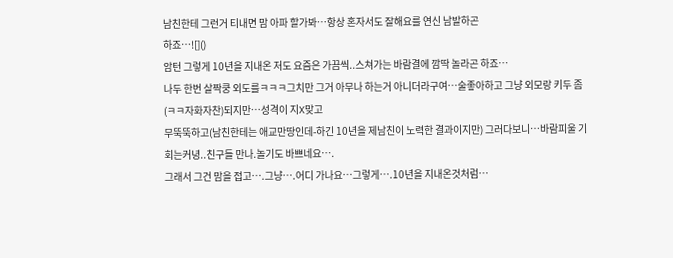남친한테 그런거 티내면 맘 아파 할가봐…항상 혼자서도 잘해요를 연신 남발하곤
하죠…![]()
암턴 그렇게 10년을 지내온 저도 요즘은 가끔씩..스쳐가는 바람결에 깜딱 놀라곤 하죠…
나두 한번 살짝쿵 외도를ㅋㅋㅋ그치만 그거 아무나 하는거 아니더라구여…술좋아하고 그냥 외모랑 키두 좀 (ㅋㅋ자화자찬)되지만…성격이 지X맞고
무뚝뚝하고(남친한테는 애교만땅인데-하긴 10년을 제남친이 노력한 결과이지만) 그러다보니…바람피울 기회는커녕..친구들 만나.놀기도 바쁘네요….
그래서 그건 맘을 접고….그냥….어디 가나요…그렇게….10년을 지내온것처럼…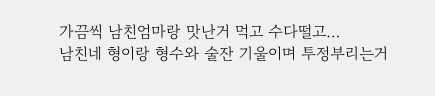가끔씩 남친엄마랑 맛난거 먹고 수다떨고…
남친네 형이랑 형수와 술잔 기울이며 투정부리는거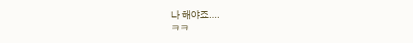나 해야죠….
ㅋㅋ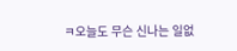ㅋ오늘도 무슨 신나는 일없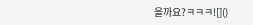을까요?ㅋㅋㅋ![]()